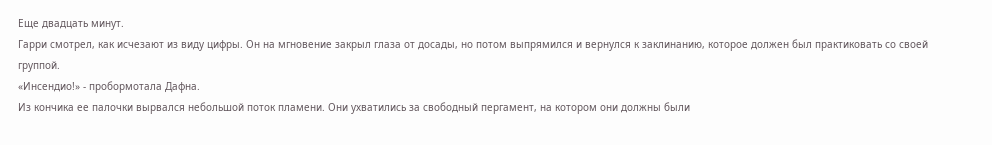Еще двадцать минут.
Гарри смотрел, как исчезают из виду цифры. Он на мгновение закрыл глаза от досады, но потом выпрямился и вернулся к заклинанию, которое должен был практиковать со своей группой.
«Инсендио!» - пробормотала Дафна.
Из кончика ее палочки вырвался небольшой поток пламени. Они ухватились за свободный пергамент, на котором они должны были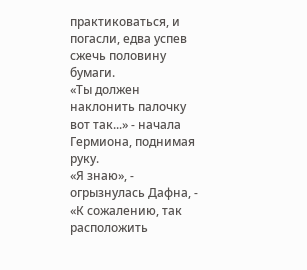практиковаться, и погасли, едва успев сжечь половину бумаги.
«Ты должен наклонить палочку вот так...» - начала Гермиона, поднимая руку.
«Я знаю», - огрызнулась Дафна, - «К сожалению, так расположить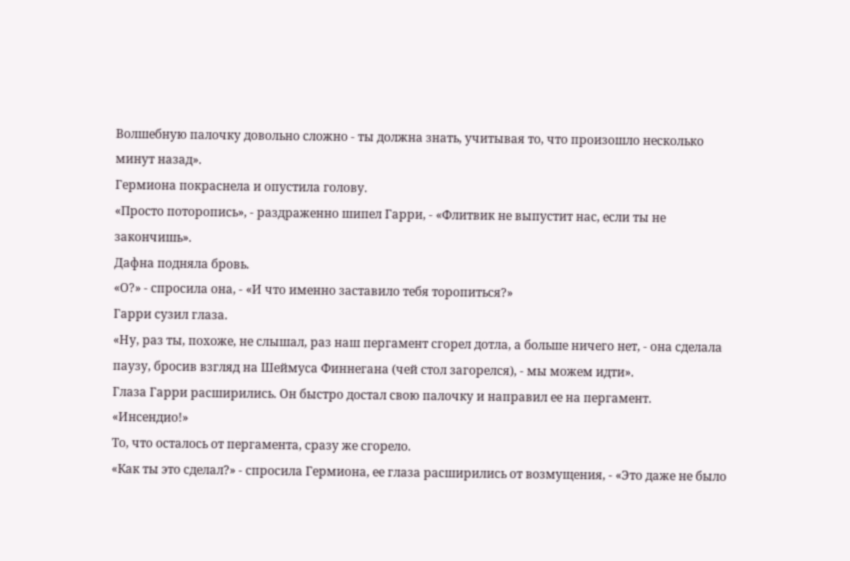Волшебную палочку довольно сложно - ты должна знать, учитывая то, что произошло несколько минут назад».
Гермиона покраснела и опустила голову.
«Просто поторопись», - раздраженно шипел Гарри, - «Флитвик не выпустит нас, если ты не закончишь».
Дафна подняла бровь.
«О?» - спросила она, - «И что именно заставило тебя торопиться?»
Гарри сузил глаза.
«Ну, раз ты, похоже, не слышал, раз наш пергамент сгорел дотла, а больше ничего нет, - она сделала паузу, бросив взгляд на Шеймуса Финнегана (чей стол загорелся), - мы можем идти».
Глаза Гарри расширились. Он быстро достал свою палочку и направил ее на пергамент.
«Инсендио!»
То, что осталось от пергамента, сразу же сгорело.
«Как ты это сделал?» - спросила Гермиона, ее глаза расширились от возмущения, - «Это даже не было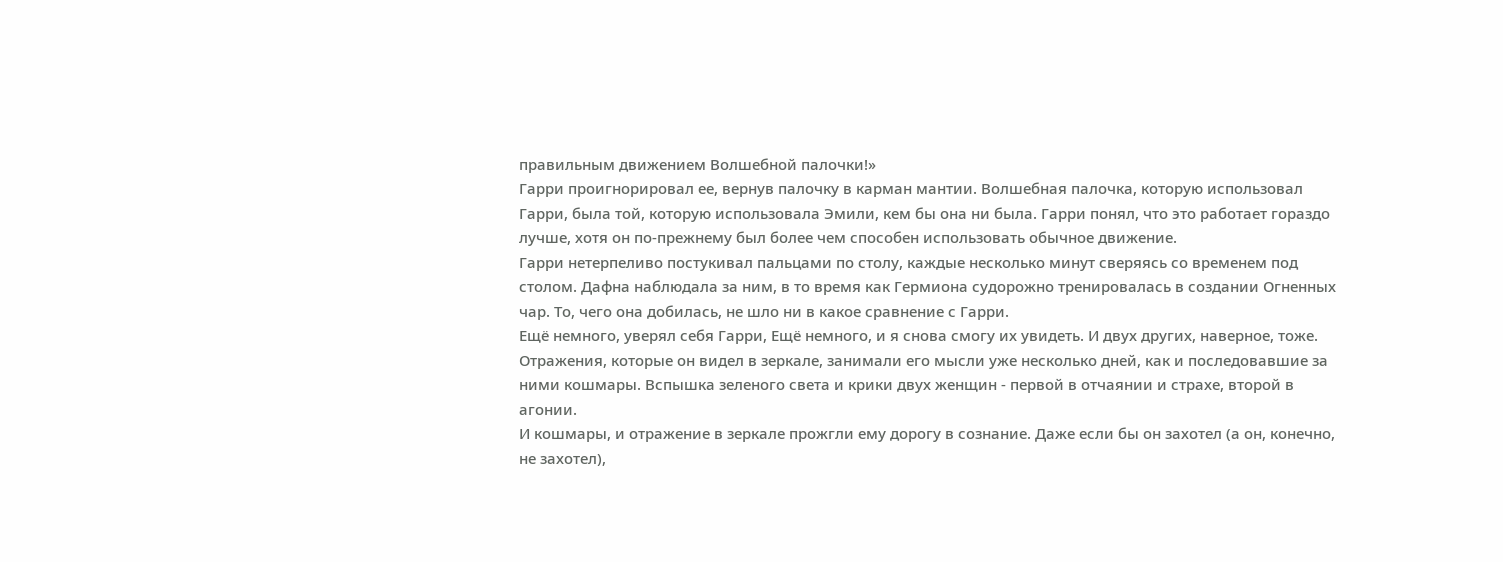правильным движением Волшебной палочки!»
Гарри проигнорировал ее, вернув палочку в карман мантии. Волшебная палочка, которую использовал Гарри, была той, которую использовала Эмили, кем бы она ни была. Гарри понял, что это работает гораздо лучше, хотя он по-прежнему был более чем способен использовать обычное движение.
Гарри нетерпеливо постукивал пальцами по столу, каждые несколько минут сверяясь со временем под столом. Дафна наблюдала за ним, в то время как Гермиона судорожно тренировалась в создании Огненных чар. То, чего она добилась, не шло ни в какое сравнение с Гарри.
Ещё немного, уверял себя Гарри, Ещё немного, и я снова смогу их увидеть. И двух других, наверное, тоже.
Отражения, которые он видел в зеркале, занимали его мысли уже несколько дней, как и последовавшие за ними кошмары. Вспышка зеленого света и крики двух женщин - первой в отчаянии и страхе, второй в агонии.
И кошмары, и отражение в зеркале прожгли ему дорогу в сознание. Даже если бы он захотел (а он, конечно, не захотел),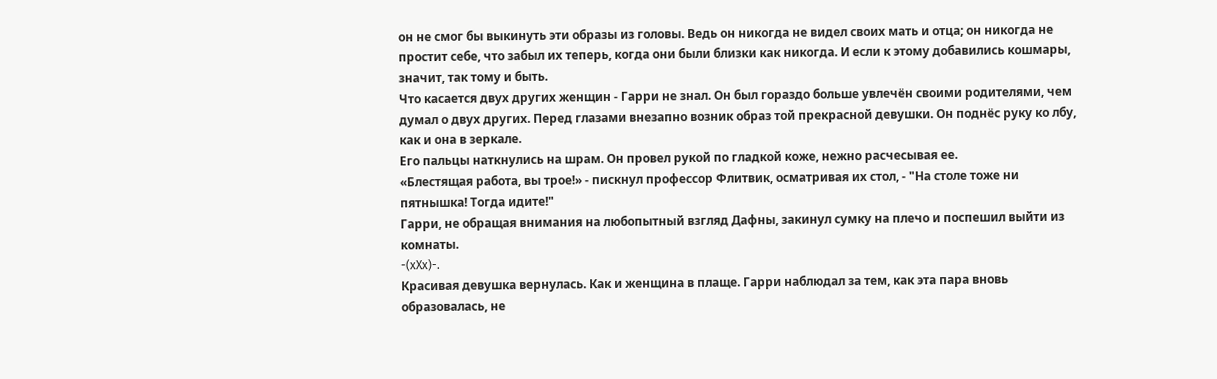он не смог бы выкинуть эти образы из головы. Ведь он никогда не видел своих мать и отца; он никогда не простит себе, что забыл их теперь, когда они были близки как никогда. И если к этому добавились кошмары, значит, так тому и быть.
Что касается двух других женщин - Гарри не знал. Он был гораздо больше увлечён своими родителями, чем думал о двух других. Перед глазами внезапно возник образ той прекрасной девушки. Он поднёс руку ко лбу, как и она в зеркале.
Его пальцы наткнулись на шрам. Он провел рукой по гладкой коже, нежно расчесывая ее.
«Блестящая работа, вы трое!» - пискнул профессор Флитвик, осматривая их стол, - "На столе тоже ни пятнышка! Тогда идите!"
Гарри, не обращая внимания на любопытный взгляд Дафны, закинул сумку на плечо и поспешил выйти из комнаты.
-(xXx)-.
Красивая девушка вернулась. Как и женщина в плаще. Гарри наблюдал за тем, как эта пара вновь образовалась, не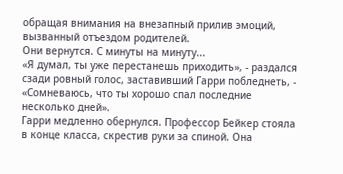обращая внимания на внезапный прилив эмоций, вызванный отъездом родителей.
Они вернутся. С минуты на минуту...
«Я думал, ты уже перестанешь приходить», - раздался сзади ровный голос, заставивший Гарри побледнеть, - «Сомневаюсь, что ты хорошо спал последние несколько дней».
Гарри медленно обернулся. Профессор Бейкер стояла в конце класса, скрестив руки за спиной. Она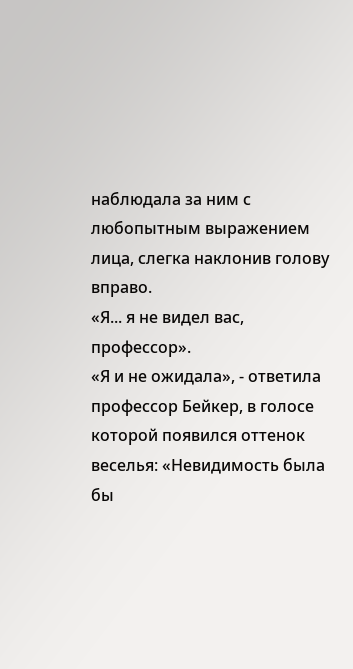наблюдала за ним с любопытным выражением лица, слегка наклонив голову вправо.
«Я... я не видел вас, профессор».
«Я и не ожидала», - ответила профессор Бейкер, в голосе которой появился оттенок веселья: «Невидимость была бы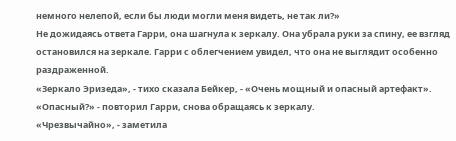немного нелепой, если бы люди могли меня видеть, не так ли?»
Не дожидаясь ответа Гарри, она шагнула к зеркалу. Она убрала руки за спину, ее взгляд остановился на зеркале. Гарри с облегчением увидел, что она не выглядит особенно раздраженной.
«Зеркало Эризеда», - тихо сказала Бейкер, - «Очень мощный и опасный артефакт».
«Опасный?» - повторил Гарри, снова обращаясь к зеркалу.
«Чрезвычайно», - заметила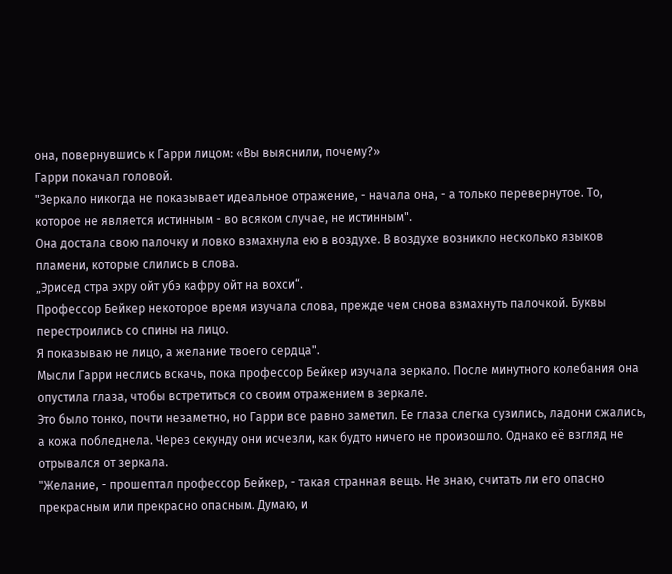она, повернувшись к Гарри лицом: «Вы выяснили, почему?»
Гарри покачал головой.
"Зеркало никогда не показывает идеальное отражение, - начала она, - а только перевернутое. То, которое не является истинным - во всяком случае, не истинным".
Она достала свою палочку и ловко взмахнула ею в воздухе. В воздухе возникло несколько языков пламени, которые слились в слова.
„Эрисед стра эхру ойт убэ кафру ойт на вохси“.
Профессор Бейкер некоторое время изучала слова, прежде чем снова взмахнуть палочкой. Буквы перестроились со спины на лицо.
Я показываю не лицо, а желание твоего сердца".
Мысли Гарри неслись вскачь, пока профессор Бейкер изучала зеркало. После минутного колебания она опустила глаза, чтобы встретиться со своим отражением в зеркале.
Это было тонко, почти незаметно, но Гарри все равно заметил. Ее глаза слегка сузились, ладони сжались, а кожа побледнела. Через секунду они исчезли, как будто ничего не произошло. Однако её взгляд не отрывался от зеркала.
"Желание, - прошептал профессор Бейкер, - такая странная вещь. Не знаю, считать ли его опасно прекрасным или прекрасно опасным. Думаю, и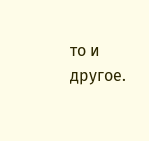то и другое.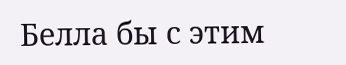Белла бы с этим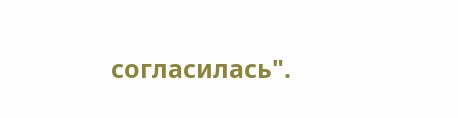согласилась".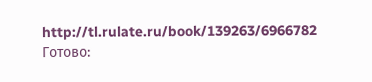http://tl.rulate.ru/book/139263/6966782
Готово: